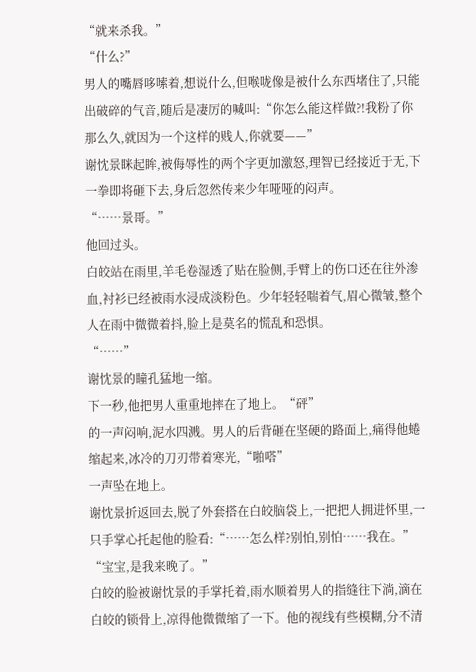“就来杀我。”
“什么?”
男人的嘴唇哆嗦着,想说什么,但喉咙像是被什么东西堵住了,只能出破碎的气音,随后是凄厉的喊叫:“你怎么能这样做?!我粉了你那么久,就因为一个这样的贱人,你就要——”
谢忱景眯起眸,被侮辱性的两个字更加激怒,理智已经接近于无,下一拳即将砸下去,身后忽然传来少年哑哑的闷声。
“……景哥。”
他回过头。
白皎站在雨里,羊毛卷湿透了贴在脸侧,手臂上的伤口还在往外渗血,衬衫已经被雨水浸成淡粉色。少年轻轻喘着气,眉心微皱,整个人在雨中微微着抖,脸上是莫名的慌乱和恐惧。
“……”
谢忱景的瞳孔猛地一缩。
下一秒,他把男人重重地摔在了地上。“砰”
的一声闷响,泥水四溅。男人的后背砸在坚硬的路面上,痛得他蜷缩起来,冰冷的刀刃带着寒光,“啪嗒”
一声坠在地上。
谢忱景折返回去,脱了外套搭在白皎脑袋上,一把把人拥进怀里,一只手掌心托起他的脸看:“……怎么样?别怕,别怕……我在。”
“宝宝,是我来晚了。”
白皎的脸被谢忱景的手掌托着,雨水顺着男人的指缝往下淌,滴在白皎的锁骨上,凉得他微微缩了一下。他的视线有些模糊,分不清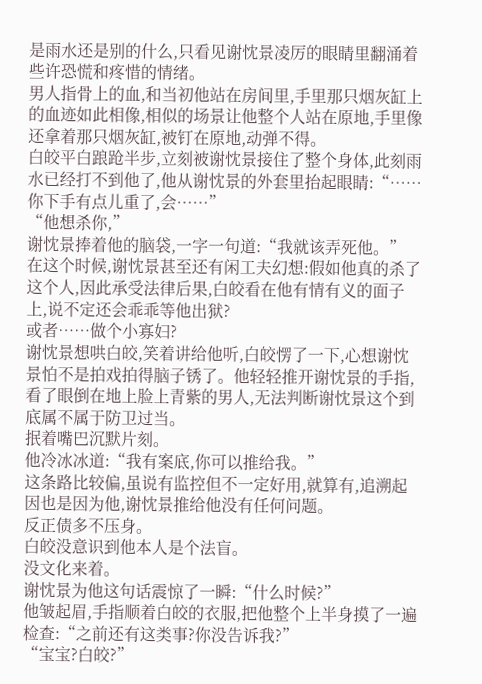是雨水还是别的什么,只看见谢忱景凌厉的眼睛里翻涌着些许恐慌和疼惜的情绪。
男人指骨上的血,和当初他站在房间里,手里那只烟灰缸上的血迹如此相像,相似的场景让他整个人站在原地,手里像还拿着那只烟灰缸,被钉在原地,动弹不得。
白皎平白踉跄半步,立刻被谢忱景接住了整个身体,此刻雨水已经打不到他了,他从谢忱景的外套里抬起眼睛:“……你下手有点儿重了,会……”
“他想杀你,”
谢忱景捧着他的脑袋,一字一句道:“我就该弄死他。”
在这个时候,谢忱景甚至还有闲工夫幻想:假如他真的杀了这个人,因此承受法律后果,白皎看在他有情有义的面子上,说不定还会乖乖等他出狱?
或者……做个小寡妇?
谢忱景想哄白皎,笑着讲给他听,白皎愣了一下,心想谢忱景怕不是拍戏拍得脑子锈了。他轻轻推开谢忱景的手指,看了眼倒在地上脸上青紫的男人,无法判断谢忱景这个到底属不属于防卫过当。
抿着嘴巴沉默片刻。
他冷冰冰道:“我有案底,你可以推给我。”
这条路比较偏,虽说有监控但不一定好用,就算有,追溯起因也是因为他,谢忱景推给他没有任何问题。
反正债多不压身。
白皎没意识到他本人是个法盲。
没文化来着。
谢忱景为他这句话震惊了一瞬:“什么时候?”
他皱起眉,手指顺着白皎的衣服,把他整个上半身摸了一遍检查:“之前还有这类事?你没告诉我?”
“宝宝?白皎?”